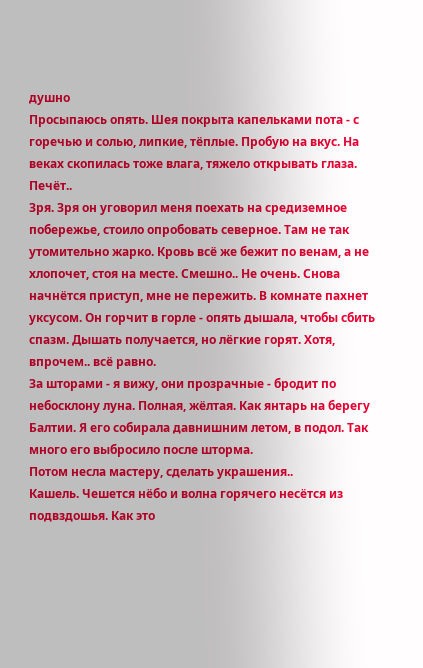душно
Просыпаюсь опять. Шея покрыта капельками пота - с горечью и солью, липкие, тёплые. Пробую на вкус. На веках скопилась тоже влага, тяжело открывать глаза. Печёт..
Зря. Зря он уговорил меня поехать на средиземное побережье, стоило опробовать северное. Там не так утомительно жарко. Кровь всё же бежит по венам, а не хлопочет, стоя на месте. Смешно.. Не очень. Снова начнётся приступ, мне не пережить. В комнате пахнет уксусом. Он горчит в горле - опять дышала, чтобы сбить спазм. Дышать получается, но лёгкие горят. Хотя, впрочем.. всё равно.
За шторами - я вижу, они прозрачные - бродит по небосклону луна. Полная, жёлтая. Как янтарь на берегу Балтии. Я его собирала давнишним летом, в подол. Так много его выбросило после шторма.
Потом несла мастеру, сделать украшения..
Кашель. Чешется нёбо и волна горячего несётся из подвздошья. Как это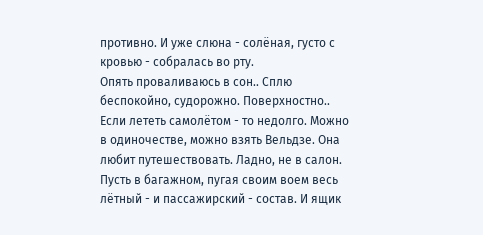противно. И уже слюна - солёная, густо с кровью - собралась во рту.
Опять проваливаюсь в сон.. Сплю беспокойно, судорожно. Поверхностно..
Если лететь самолётом - то недолго. Можно в одиночестве, можно взять Вельдзе. Она любит путешествовать. Ладно, не в салон. Пусть в багажном, пугая своим воем весь лётный - и пассажирский - состав. И ящик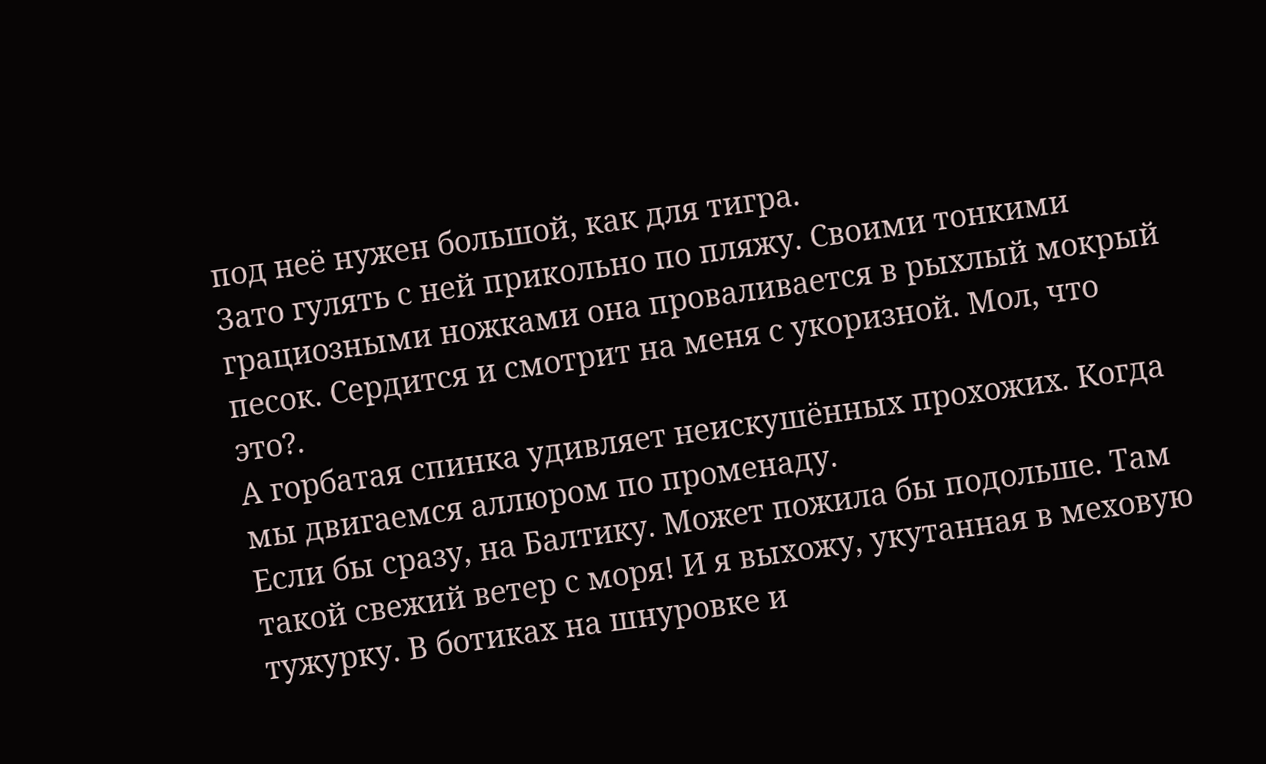под неё нужен большой, как для тигра.
Зато гулять с ней прикольно по пляжу. Своими тонкими грациозными ножками она проваливается в рыхлый мокрый песок. Сердится и смотрит на меня с укоризной. Мол, что это?.
А горбатая спинка удивляет неискушённых прохожих. Когда мы двигаемся аллюром по променаду.
Если бы сразу, на Балтику. Может пожила бы подольше. Там такой свежий ветер с моря! И я выхожу, укутанная в меховую тужурку. В ботиках на шнуровке и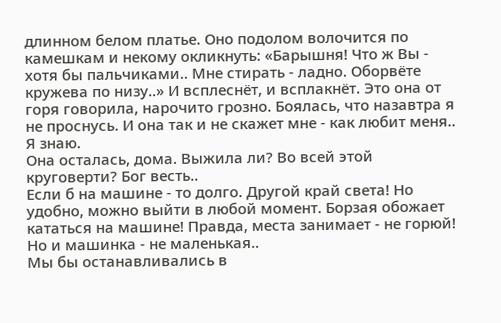длинном белом платье. Оно подолом волочится по камешкам и некому окликнуть: «Барышня! Что ж Вы - хотя бы пальчиками.. Мне стирать - ладно. Оборвёте кружева по низу..» И всплеснёт, и всплакнёт. Это она от горя говорила, нарочито грозно. Боялась, что назавтра я не проснусь. И она так и не скажет мне - как любит меня..
Я знаю.
Она осталась, дома. Выжила ли? Во всей этой круговерти? Бог весть..
Если б на машине - то долго. Другой край света! Но удобно, можно выйти в любой момент. Борзая обожает кататься на машине! Правда, места занимает - не горюй! Но и машинка - не маленькая..
Мы бы останавливались в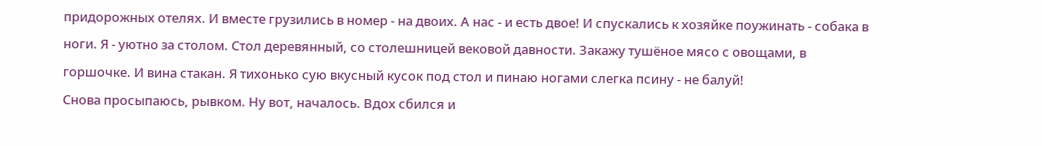придорожных отелях. И вместе грузились в номер - на двоих. А нас - и есть двое! И спускались к хозяйке поужинать - собака в ноги. Я - уютно за столом. Стол деревянный, со столешницей вековой давности. Закажу тушёное мясо с овощами, в горшочке. И вина стакан. Я тихонько сую вкусный кусок под стол и пинаю ногами слегка псину - не балуй!
Снова просыпаюсь, рывком. Ну вот, началось. Вдох сбился и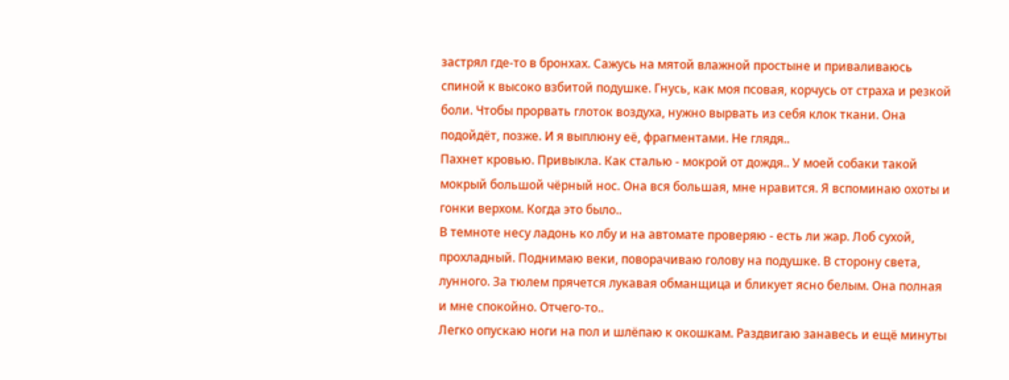застрял где-то в бронхах. Сажусь на мятой влажной простыне и приваливаюсь спиной к высоко взбитой подушке. Гнусь, как моя псовая, корчусь от страха и резкой боли. Чтобы прорвать глоток воздуха, нужно вырвать из себя клок ткани. Она подойдёт, позже. И я выплюну её, фрагментами. Не глядя..
Пахнет кровью. Привыкла. Как сталью - мокрой от дождя.. У моей собаки такой мокрый большой чёрный нос. Она вся большая, мне нравится. Я вспоминаю охоты и гонки верхом. Когда это было..
В темноте несу ладонь ко лбу и на автомате проверяю - есть ли жар. Лоб сухой, прохладный. Поднимаю веки, поворачиваю голову на подушке. В сторону света, лунного. За тюлем прячется лукавая обманщица и бликует ясно белым. Она полная и мне спокойно. Отчего-то..
Легко опускаю ноги на пол и шлёпаю к окошкам. Раздвигаю занавесь и ещё минуты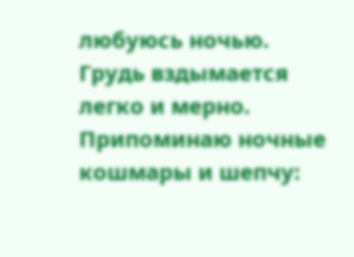любуюсь ночью. Грудь вздымается легко и мерно. Припоминаю ночные кошмары и шепчу: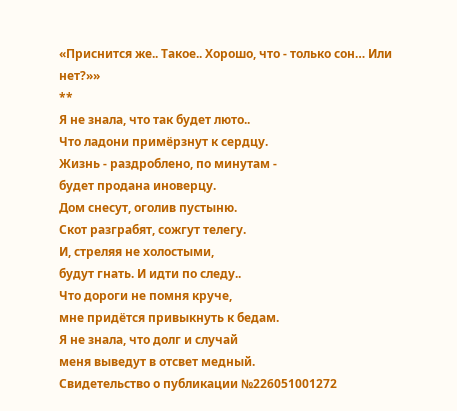«Приснится же.. Такое.. Хорошо, что - только сон… Или нет?»»
**
Я не знала, что так будет люто..
Что ладони примёрзнут к сердцу.
Жизнь - раздроблено, по минутам -
будет продана иноверцу.
Дом снесут, оголив пустыню.
Скот разграбят, сожгут телегу.
И, стреляя не холостыми,
будут гнать. И идти по следу..
Что дороги не помня круче,
мне придётся привыкнуть к бедам.
Я не знала, что долг и случай
меня выведут в отсвет медный.
Свидетельство о публикации №226051001272